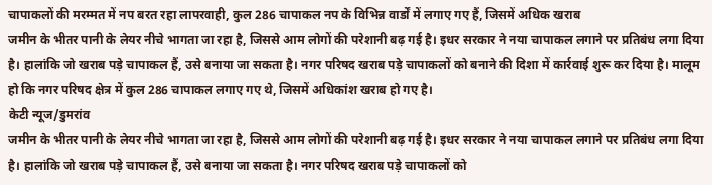चापाकलों की मरम्मत में नप बरत रहा लापरवाही, कुल 286 चापाकल नप के विभिन्न वार्डों में लगाए गए हैं, जिसमें अधिक खराब
जमीन के भीतर पानी के लेयर नीचे भागता जा रहा है, जिससे आम लोगों की परेशानी बढ़ गई है। इधर सरकार ने नया चापाकल लगाने पर प्रतिबंध लगा दिया है। हालांकि जो खराब पड़े चापाकल हैं, उसे बनाया जा सकता है। नगर परिषद खराब पड़े चापाकलों को बनाने की दिशा में कार्रवाई शुरू कर दिया है। मालूम हो कि नगर परिषद क्षेत्र में कुल 286 चापाकल लगाए गए थे, जिसमें अधिकांश खराब हो गए है।
केटी न्यूज/डुमरांव
जमीन के भीतर पानी के लेयर नीचे भागता जा रहा है, जिससे आम लोगों की परेशानी बढ़ गई है। इधर सरकार ने नया चापाकल लगाने पर प्रतिबंध लगा दिया है। हालांकि जो खराब पड़े चापाकल हैं, उसे बनाया जा सकता है। नगर परिषद खराब पड़े चापाकलों को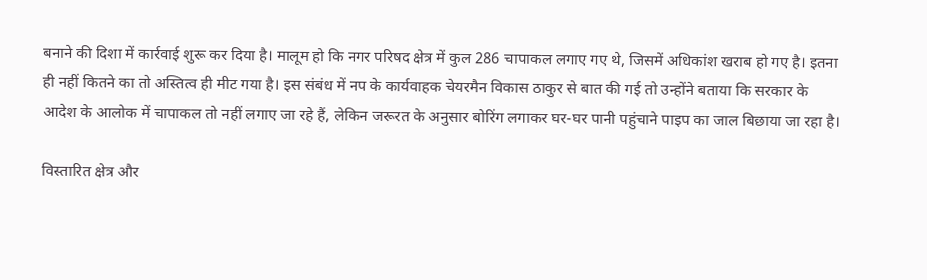बनाने की दिशा में कार्रवाई शुरू कर दिया है। मालूम हो कि नगर परिषद क्षेत्र में कुल 286 चापाकल लगाए गए थे, जिसमें अधिकांश खराब हो गए है। इतना ही नहीं कितने का तो अस्तित्व ही मीट गया है। इस संबंध में नप के कार्यवाहक चेयरमैन विकास ठाकुर से बात की गई तो उन्होंने बताया कि सरकार के आदेश के आलोक में चापाकल तो नहीं लगाए जा रहे हैं, लेकिन जरूरत के अनुसार बोरिंग लगाकर घर-घर पानी पहुंचाने पाइप का जाल बिछाया जा रहा है।

विस्तारित क्षेत्र और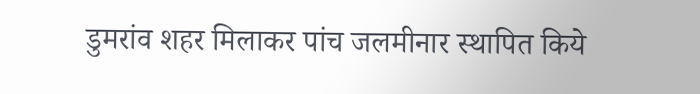डुमरांव शहर मिलाकर पांच जलमीनार स्थापित किये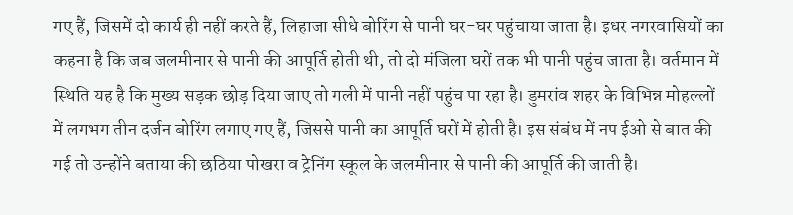गए हैं, जिसमें दो कार्य ही नहीं करते हैं, लिहाजा सीधे बोरिंग से पानी घर-घर पहुंचाया जाता है। इधर नगरवासियों का कहना है कि जब जलमीनार से पानी की आपूर्ति होती थी, तो दो मंजिला घरों तक भी पानी पहुंच जाता है। वर्तमान में स्थिति यह है कि मुख्य सड़क छोड़ दिया जाए तो गली में पानी नहीं पहुंच पा रहा है। डुमरांव शहर के विभिन्न मोहल्लों में लगभग तीन दर्जन बोरिंग लगाए गए हैं, जिससे पानी का आपूर्ति घरों में होती है। इस संबंध में नप ईओ से बात की गई तो उन्होंने बताया की छठिया पोखरा व ट्रेनिंग स्कूल के जलमीनार से पानी की आपूर्ति की जाती है।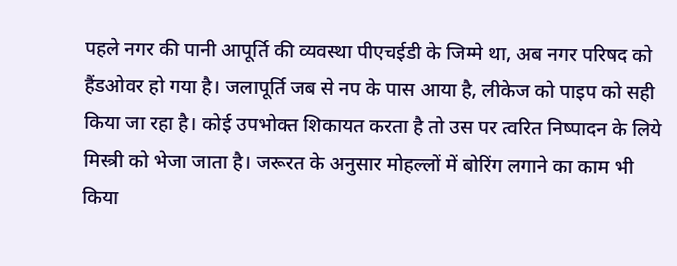पहले नगर की पानी आपूर्ति की व्यवस्था पीएचईडी के जिम्मे था, अब नगर परिषद को हैंडओवर हो गया है। जलापूर्ति जब से नप के पास आया है, लीकेज को पाइप को सही किया जा रहा है। कोई उपभोक्त शिकायत करता है तो उस पर त्वरित निष्पादन के लिये मिस्त्री को भेजा जाता है। जरूरत के अनुसार मोहल्लों में बोरिंग लगाने का काम भी किया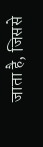जाता है, जिससे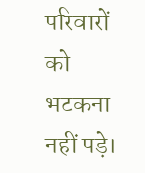परिवारों को भटकना नहीं पड़े।